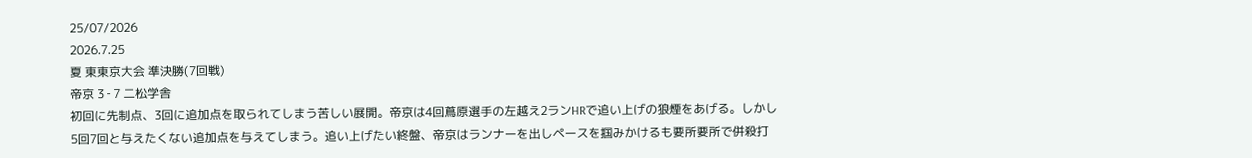25/07/2026
2026.7.25
夏 東東京大会 準決勝(7回戦)
帝京 3 ‐ 7 二松学舎
初回に先制点、3回に追加点を取られてしまう苦しい展開。帝京は4回蔦原選手の左越え2ランHRで追い上げの狼煙をあげる。しかし5回7回と与えたくない追加点を与えてしまう。追い上げたい終盤、帝京はランナーを出しペースを掴みかけるも要所要所で併殺打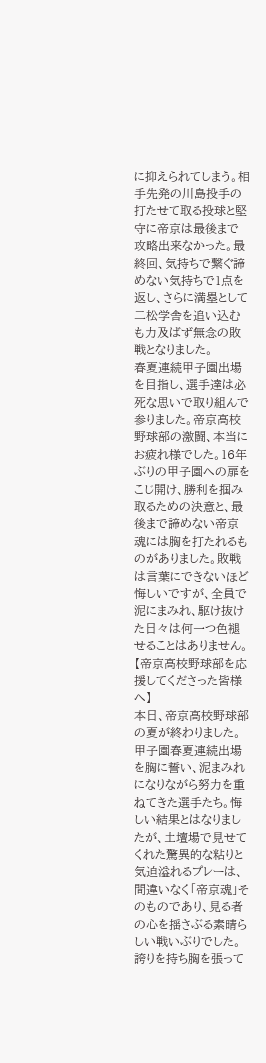に抑えられてしまう。相手先発の川島投手の打たせて取る投球と堅守に帝京は最後まで攻略出来なかった。最終回、気持ちで繋ぐ諦めない気持ちで1点を返し、さらに満塁として二松学舎を追い込むも力及ばず無念の敗戦となりました。
春夏連続甲子園出場を目指し、選手達は必死な思いで取り組んで参りました。帝京高校野球部の激闘、本当にお疲れ様でした。16年ぶりの甲子園への扉をこじ開け、勝利を掴み取るための決意と、最後まで諦めない帝京魂には胸を打たれるものがありました。敗戦は言葉にできないほど悔しいですが、全員で泥にまみれ、駆け抜けた日々は何一つ色褪せることはありません。
【帝京高校野球部を応援してくださった皆様へ】
本日、帝京高校野球部の夏が終わりました。甲子園春夏連続出場を胸に誓い、泥まみれになりながら努力を重ねてきた選手たち。悔しい結果とはなりましたが、土壇場で見せてくれた驚異的な粘りと気迫溢れるプレーは、間違いなく「帝京魂」そのものであり、見る者の心を揺さぶる素晴らしい戦いぶりでした。誇りを持ち胸を張って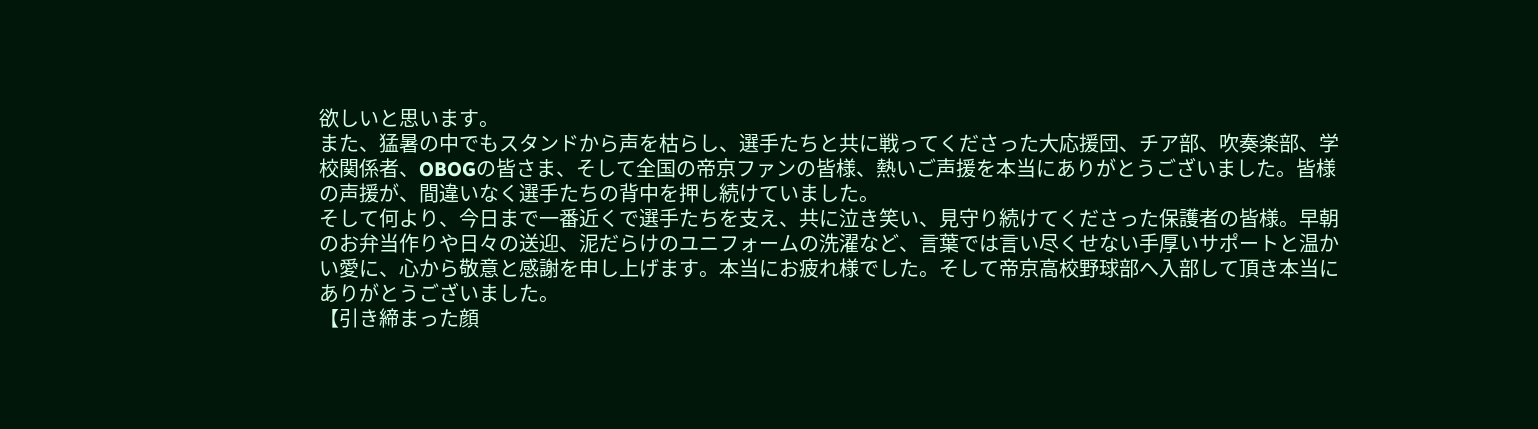欲しいと思います。
また、猛暑の中でもスタンドから声を枯らし、選手たちと共に戦ってくださった大応援団、チア部、吹奏楽部、学校関係者、OBOGの皆さま、そして全国の帝京ファンの皆様、熱いご声援を本当にありがとうございました。皆様の声援が、間違いなく選手たちの背中を押し続けていました。
そして何より、今日まで一番近くで選手たちを支え、共に泣き笑い、見守り続けてくださった保護者の皆様。早朝のお弁当作りや日々の送迎、泥だらけのユニフォームの洗濯など、言葉では言い尽くせない手厚いサポートと温かい愛に、心から敬意と感謝を申し上げます。本当にお疲れ様でした。そして帝京高校野球部へ入部して頂き本当にありがとうございました。
【引き締まった顔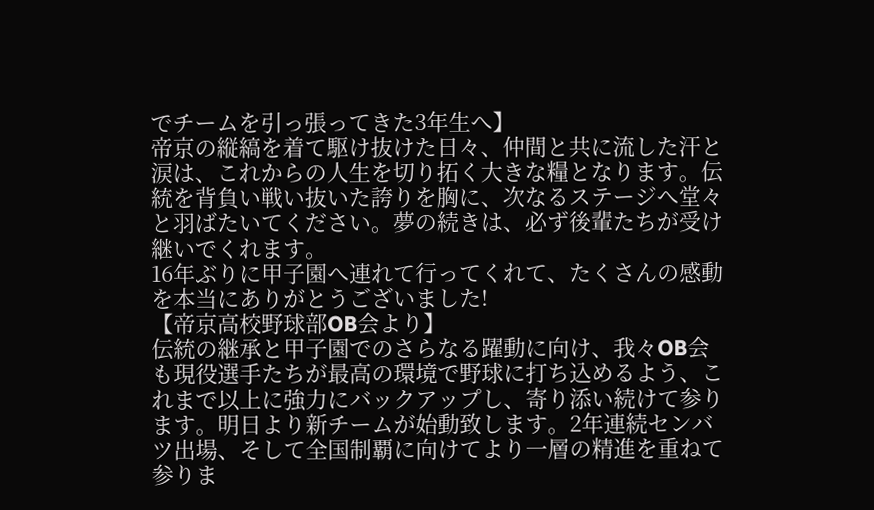でチームを引っ張ってきた3年生へ】
帝京の縦縞を着て駆け抜けた日々、仲間と共に流した汗と涙は、これからの人生を切り拓く大きな糧となります。伝統を背負い戦い抜いた誇りを胸に、次なるステージへ堂々と羽ばたいてください。夢の続きは、必ず後輩たちが受け継いでくれます。
16年ぶりに甲子園へ連れて行ってくれて、たくさんの感動を本当にありがとうございました!
【帝京高校野球部OB会より】
伝統の継承と甲子園でのさらなる躍動に向け、我々OB会も現役選手たちが最高の環境で野球に打ち込めるよう、これまで以上に強力にバックアップし、寄り添い続けて参ります。明日より新チームが始動致します。2年連続センバツ出場、そして全国制覇に向けてより一層の精進を重ねて参りま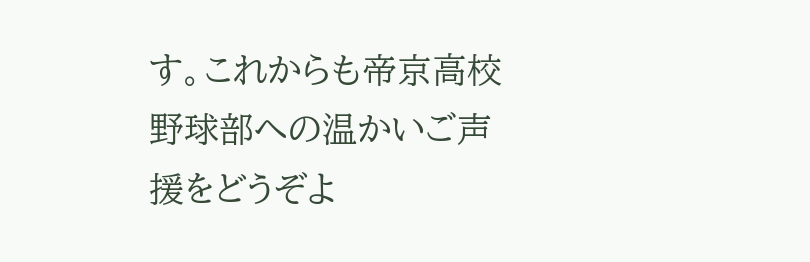す。これからも帝京高校野球部への温かいご声援をどうぞよ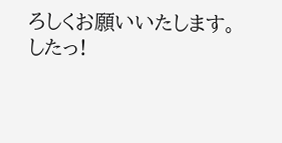ろしくお願いいたします。
したっ!